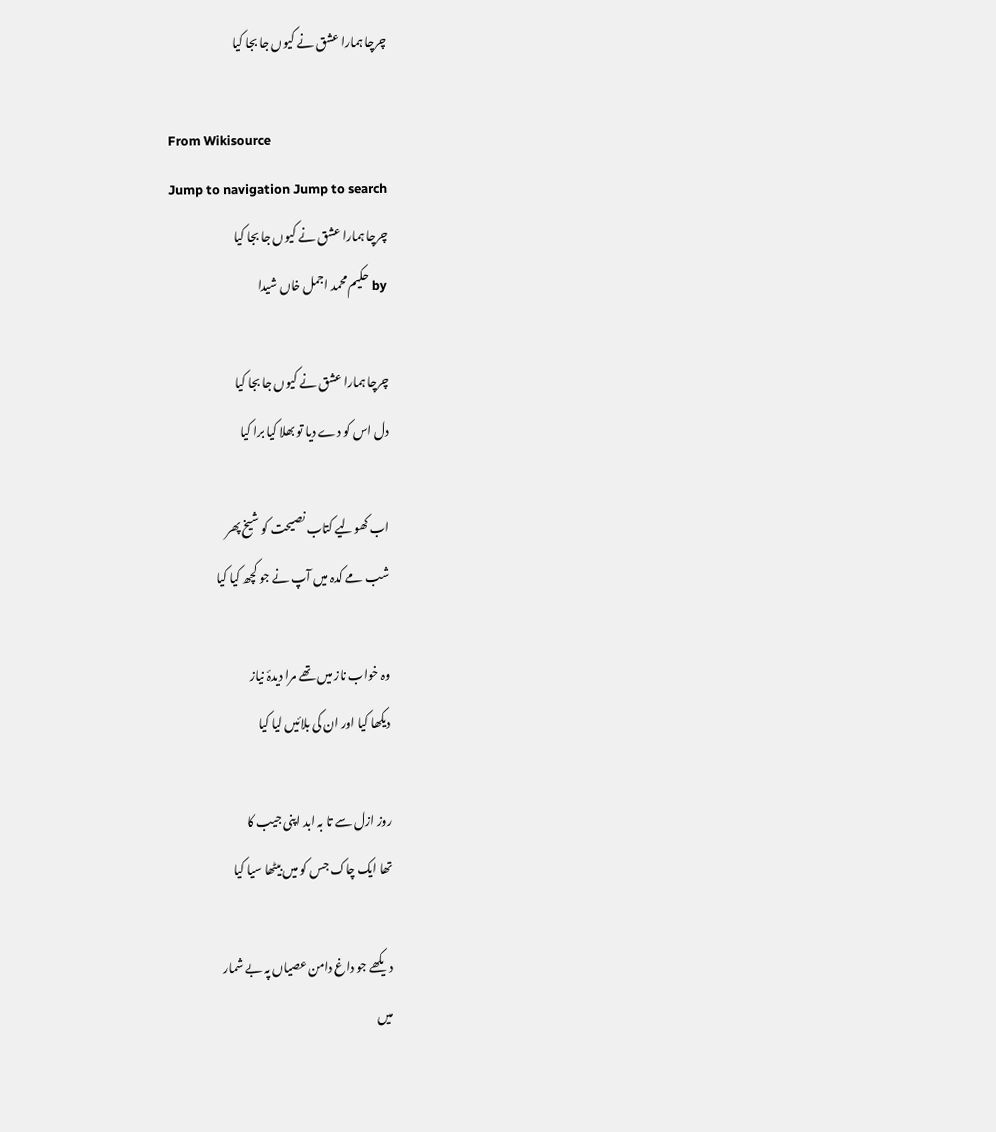چرچا ہمارا عشق نے کیوں جا بجا کیا

From Wikisource
Jump to navigation Jump to search
چرچا ہمارا عشق نے کیوں جا بجا کیا
by حکیم محمد اجمل خاں شیدا

چرچا ہمارا عشق نے کیوں جا بجا کیا
دل اس کو دے دیا تو بھلا کیا برا کیا

اب کھولیے کتاب نصیحت کو شیخ پھر
شب مے کدہ میں آپ نے جو کچھ کیا کیا

وہ خواب ناز میں تھے مرا دیدۂ نیاز
دیکھا کیا اور ان کی بلائیں لیا کیا

روز ازل سے تا بہ ابد اپنی جیب کا
تھا ایک چاک جس کو میں بیٹھا سیا کیا

دیکھے جو داغ دامن عصیاں پہ بے شمار
میں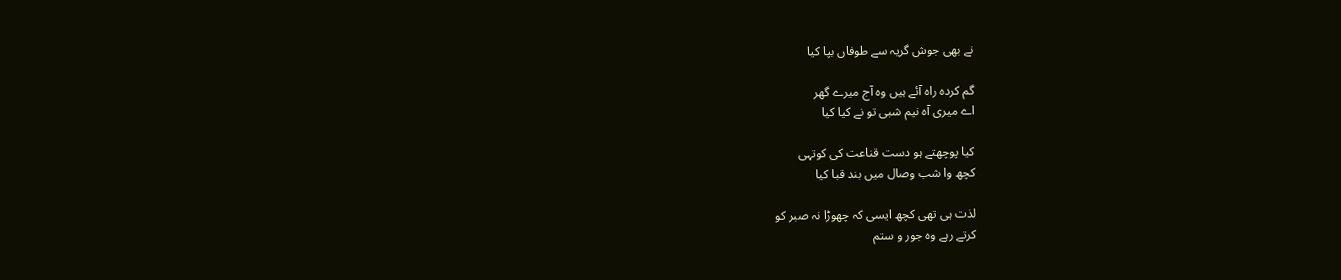نے بھی جوش گریہ سے طوفاں بپا کیا

گم کردہ راہ آئے ہیں وہ آج میرے گھر
اے میری آہ نیم شبی تو نے کیا کیا

کیا پوچھتے ہو دست قناعت کی کوتہی
کچھ وا شب وصال میں بند قبا کیا

لذت ہی تھی کچھ ایسی کہ چھوڑا نہ صبر کو
کرتے رہے وہ جور و ستم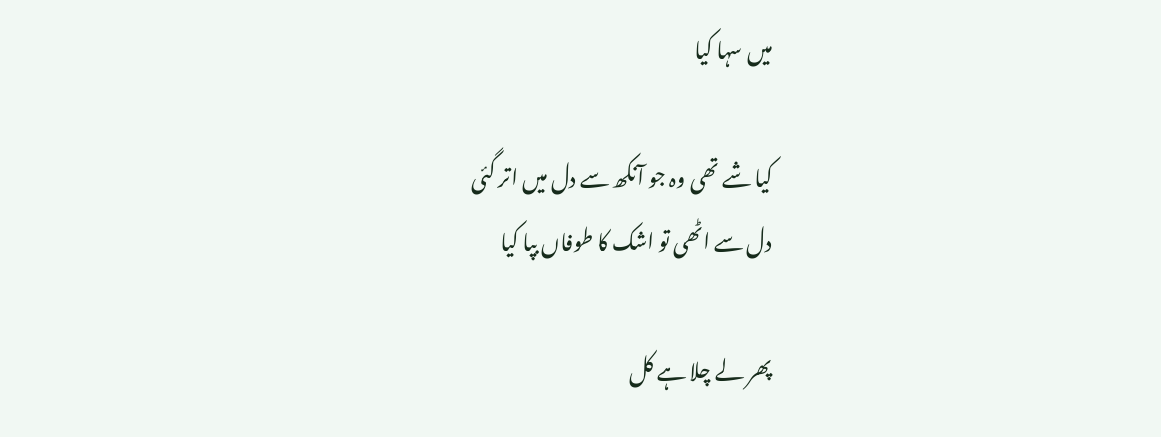میں سہا کیا

کیا شے تھی وہ جو آنکھ سے دل میں اتر گئی
دل سے اٹھی تو اشک کا طوفاں بپا کیا

پھر لے چلا ہے کل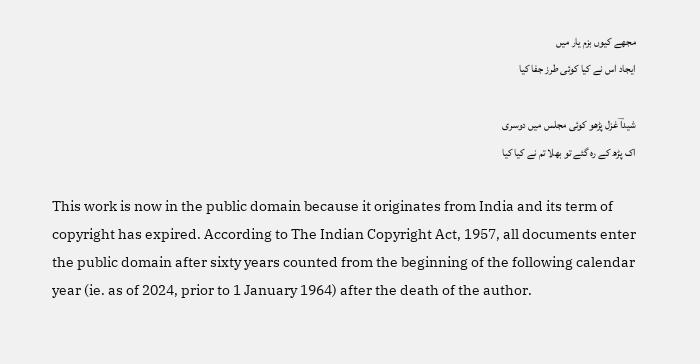مجھے کیوں بزم یار میں
ایجاد اس نے کیا کوئی طرز جفا کیا

شیداؔ غزل پڑھو کوئی مجلس میں دوسری
اک پڑھ کے رہ گئے تو بھلا تم نے کیا کیا

This work is now in the public domain because it originates from India and its term of copyright has expired. According to The Indian Copyright Act, 1957, all documents enter the public domain after sixty years counted from the beginning of the following calendar year (ie. as of 2024, prior to 1 January 1964) after the death of the author.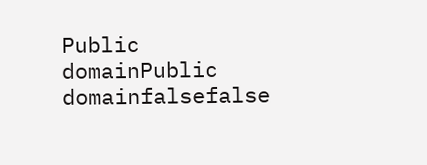Public domainPublic domainfalsefalse